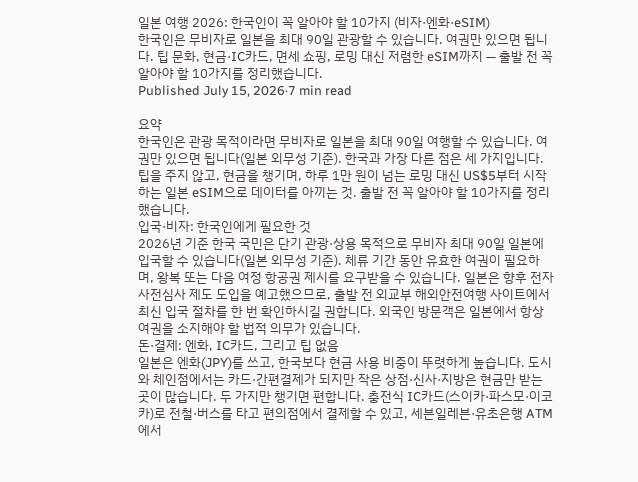일본 여행 2026: 한국인이 꼭 알아야 할 10가지 (비자·엔화·eSIM)
한국인은 무비자로 일본을 최대 90일 관광할 수 있습니다. 여권만 있으면 됩니다. 팁 문화, 현금·IC카드, 면세 쇼핑, 로밍 대신 저렴한 eSIM까지 — 출발 전 꼭 알아야 할 10가지를 정리했습니다.
Published July 15, 2026·7 min read

요약
한국인은 관광 목적이라면 무비자로 일본을 최대 90일 여행할 수 있습니다. 여권만 있으면 됩니다(일본 외무성 기준). 한국과 가장 다른 점은 세 가지입니다. 팁을 주지 않고, 현금을 챙기며, 하루 1만 원이 넘는 로밍 대신 US$5부터 시작하는 일본 eSIM으로 데이터를 아끼는 것. 출발 전 꼭 알아야 할 10가지를 정리했습니다.
입국·비자: 한국인에게 필요한 것
2026년 기준 한국 국민은 단기 관광·상용 목적으로 무비자 최대 90일 일본에 입국할 수 있습니다(일본 외무성 기준). 체류 기간 동안 유효한 여권이 필요하며, 왕복 또는 다음 여정 항공권 제시를 요구받을 수 있습니다. 일본은 향후 전자 사전심사 제도 도입을 예고했으므로, 출발 전 외교부 해외안전여행 사이트에서 최신 입국 절차를 한 번 확인하시길 권합니다. 외국인 방문객은 일본에서 항상 여권을 소지해야 할 법적 의무가 있습니다.
돈·결제: 엔화, IC카드, 그리고 팁 없음
일본은 엔화(JPY)를 쓰고, 한국보다 현금 사용 비중이 뚜렷하게 높습니다. 도시와 체인점에서는 카드·간편결제가 되지만 작은 상점·신사·지방은 현금만 받는 곳이 많습니다. 두 가지만 챙기면 편합니다. 충전식 IC카드(스이카·파스모·이코카)로 전철·버스를 타고 편의점에서 결제할 수 있고, 세븐일레븐·유초은행 ATM에서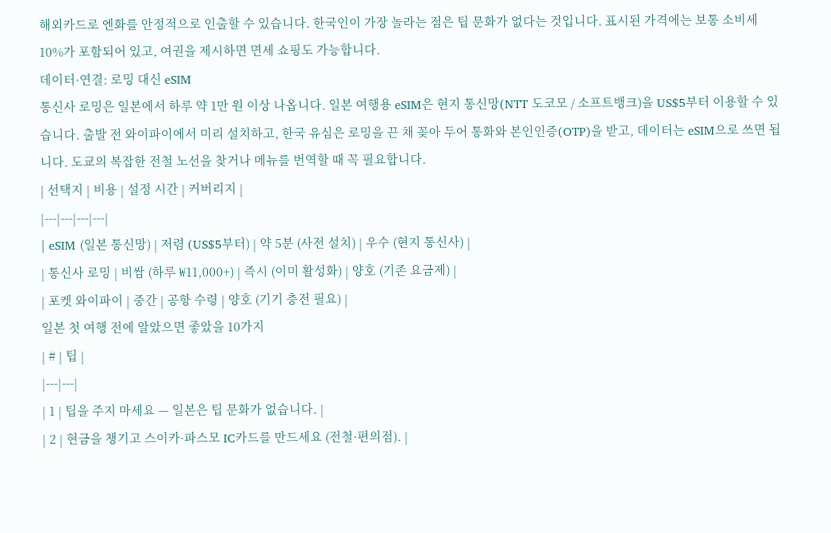해외카드로 엔화를 안정적으로 인출할 수 있습니다. 한국인이 가장 놀라는 점은 팁 문화가 없다는 것입니다. 표시된 가격에는 보통 소비세 10%가 포함되어 있고, 여권을 제시하면 면세 쇼핑도 가능합니다.
데이터·연결: 로밍 대신 eSIM
통신사 로밍은 일본에서 하루 약 1만 원 이상 나옵니다. 일본 여행용 eSIM은 현지 통신망(NTT 도코모 / 소프트뱅크)을 US$5부터 이용할 수 있습니다. 출발 전 와이파이에서 미리 설치하고, 한국 유심은 로밍을 끈 채 꽂아 두어 통화와 본인인증(OTP)을 받고, 데이터는 eSIM으로 쓰면 됩니다. 도쿄의 복잡한 전철 노선을 찾거나 메뉴를 번역할 때 꼭 필요합니다.
| 선택지 | 비용 | 설정 시간 | 커버리지 |
|---|---|---|---|
| eSIM (일본 통신망) | 저렴 (US$5부터) | 약 5분 (사전 설치) | 우수 (현지 통신사) |
| 통신사 로밍 | 비쌈 (하루 ₩11,000+) | 즉시 (이미 활성화) | 양호 (기존 요금제) |
| 포켓 와이파이 | 중간 | 공항 수령 | 양호 (기기 충전 필요) |
일본 첫 여행 전에 알았으면 좋았을 10가지
| # | 팁 |
|---|---|
| 1 | 팁을 주지 마세요 — 일본은 팁 문화가 없습니다. |
| 2 | 현금을 챙기고 스이카·파스모 IC카드를 만드세요 (전철·편의점). |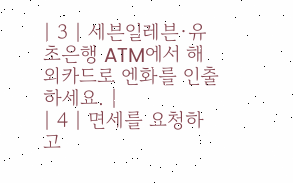| 3 | 세븐일레븐·유초은행 ATM에서 해외카드로 엔화를 인출하세요. |
| 4 | 면세를 요청하고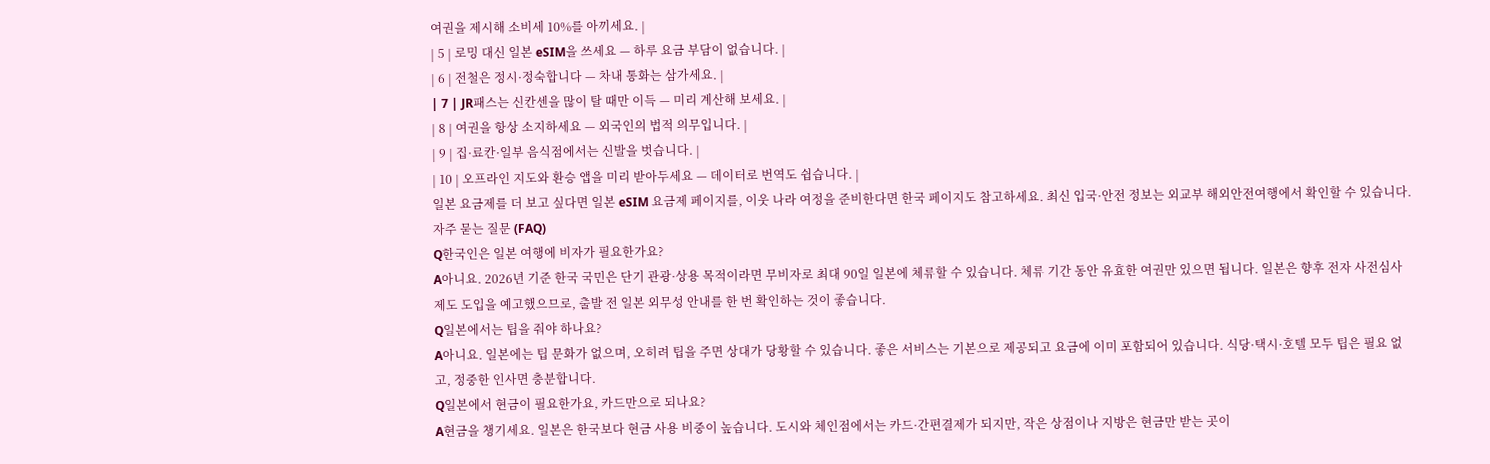여권을 제시해 소비세 10%를 아끼세요. |
| 5 | 로밍 대신 일본 eSIM을 쓰세요 — 하루 요금 부담이 없습니다. |
| 6 | 전철은 정시·정숙합니다 — 차내 통화는 삼가세요. |
| 7 | JR패스는 신칸센을 많이 탈 때만 이득 — 미리 계산해 보세요. |
| 8 | 여권을 항상 소지하세요 — 외국인의 법적 의무입니다. |
| 9 | 집·료칸·일부 음식점에서는 신발을 벗습니다. |
| 10 | 오프라인 지도와 환승 앱을 미리 받아두세요 — 데이터로 번역도 쉽습니다. |
일본 요금제를 더 보고 싶다면 일본 eSIM 요금제 페이지를, 이웃 나라 여정을 준비한다면 한국 페이지도 참고하세요. 최신 입국·안전 정보는 외교부 해외안전여행에서 확인할 수 있습니다.
자주 묻는 질문 (FAQ)
Q한국인은 일본 여행에 비자가 필요한가요?
A아니요. 2026년 기준 한국 국민은 단기 관광·상용 목적이라면 무비자로 최대 90일 일본에 체류할 수 있습니다. 체류 기간 동안 유효한 여권만 있으면 됩니다. 일본은 향후 전자 사전심사 제도 도입을 예고했으므로, 출발 전 일본 외무성 안내를 한 번 확인하는 것이 좋습니다.
Q일본에서는 팁을 줘야 하나요?
A아니요. 일본에는 팁 문화가 없으며, 오히려 팁을 주면 상대가 당황할 수 있습니다. 좋은 서비스는 기본으로 제공되고 요금에 이미 포함되어 있습니다. 식당·택시·호텔 모두 팁은 필요 없고, 정중한 인사면 충분합니다.
Q일본에서 현금이 필요한가요, 카드만으로 되나요?
A현금을 챙기세요. 일본은 한국보다 현금 사용 비중이 높습니다. 도시와 체인점에서는 카드·간편결제가 되지만, 작은 상점이나 지방은 현금만 받는 곳이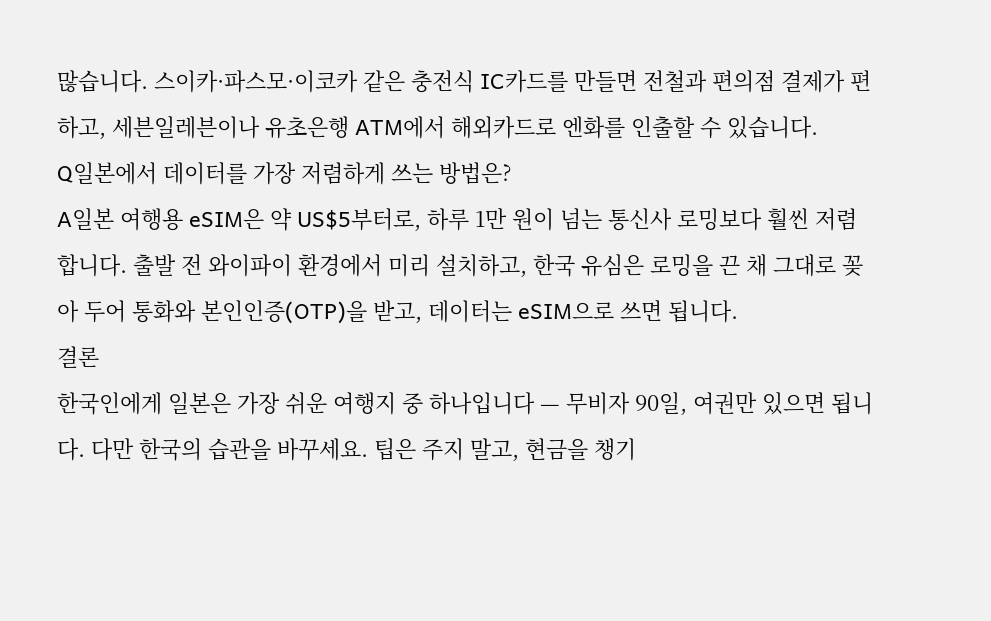많습니다. 스이카·파스모·이코카 같은 충전식 IC카드를 만들면 전철과 편의점 결제가 편하고, 세븐일레븐이나 유초은행 ATM에서 해외카드로 엔화를 인출할 수 있습니다.
Q일본에서 데이터를 가장 저렴하게 쓰는 방법은?
A일본 여행용 eSIM은 약 US$5부터로, 하루 1만 원이 넘는 통신사 로밍보다 훨씬 저렴합니다. 출발 전 와이파이 환경에서 미리 설치하고, 한국 유심은 로밍을 끈 채 그대로 꽂아 두어 통화와 본인인증(OTP)을 받고, 데이터는 eSIM으로 쓰면 됩니다.
결론
한국인에게 일본은 가장 쉬운 여행지 중 하나입니다 — 무비자 90일, 여권만 있으면 됩니다. 다만 한국의 습관을 바꾸세요. 팁은 주지 말고, 현금을 챙기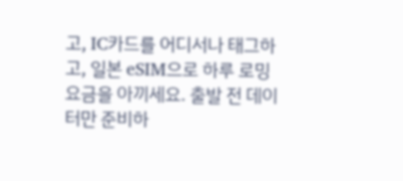고, IC카드를 어디서나 태그하고, 일본 eSIM으로 하루 로밍 요금을 아끼세요. 출발 전 데이터만 준비하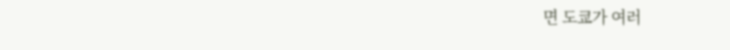면 도쿄가 여러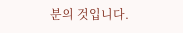분의 것입니다.